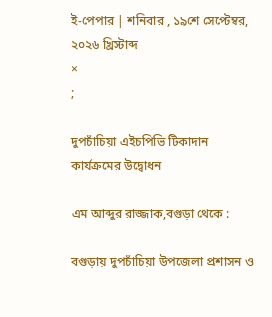ই-পেপার | শনিবার , ১৯শে সেপ্টেম্বর, ২০২৬ খ্রিস্টাব্দ
×
;

দুপচাঁচিয়া এইচপিভি টিকাদান কার্যক্রমের উদ্বোধন

এম আব্দুর রাজ্জাক,বগুড়া থেকে :

বগুড়ায় দুপচাঁচিয়া উপজেলা প্রশাসন ও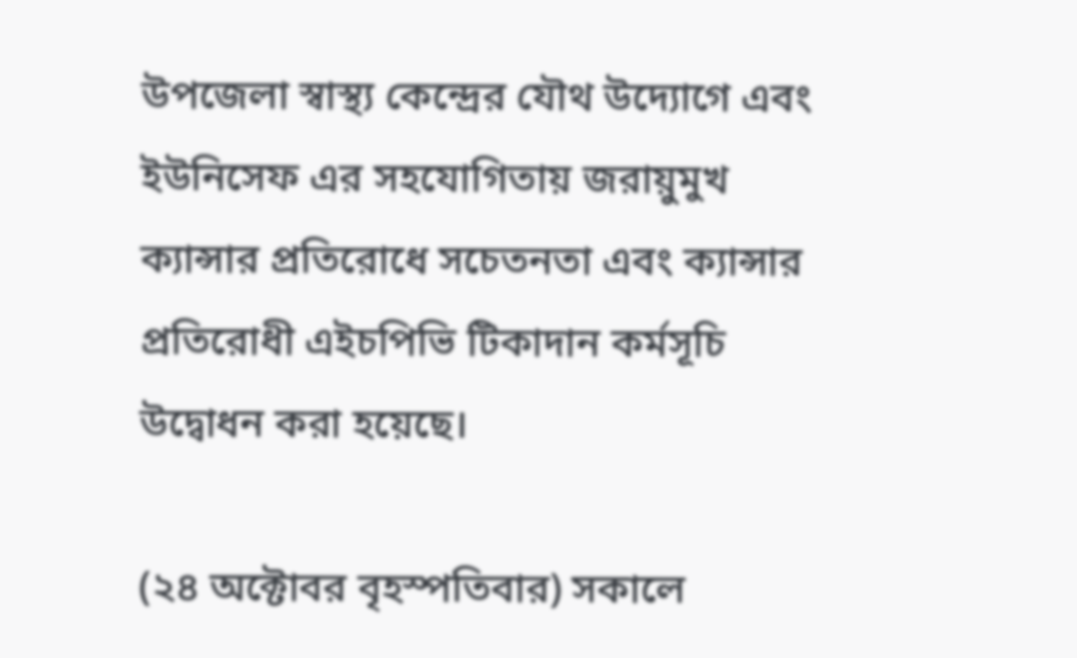উপজেলা স্বাস্থ্য কেন্দ্রের যৌথ উদ্যোগে এবং ইউনিসেফ এর সহযোগিতায় জরায়ুমুখ ক্যান্সার প্রতিরোধে সচেতনতা এবং ক্যান্সার প্রতিরোধী এইচপিভি টিকাদান কর্মসূচি উদ্বোধন করা হয়েছে।

(২৪ অক্টোবর বৃহস্পতিবার) সকালে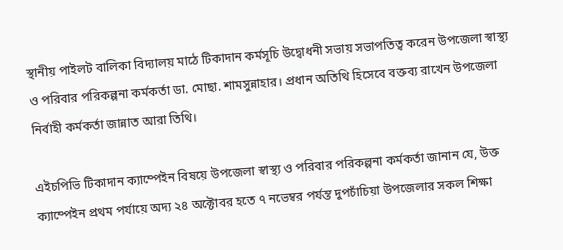স্থানীয় পাইলট বালিকা বিদ্যালয় মাঠে টিকাদান কর্মসূচি উদ্বোধনী সভায় সভাপতিত্ব করেন উপজেলা স্বাস্থ্য ও পরিবার পরিকল্পনা কর্মকর্তা ডা. মোছা. শামসুন্নাহার। প্রধান অতিথি হিসেবে বক্তব্য রাখেন উপজেলা নির্বাহী কর্মকর্তা জান্নাত আরা তিথি।

এইচপিভি টিকাদান ক্যাম্পেইন বিষয়ে উপজেলা স্বাস্থ্য ও পরিবার পরিকল্পনা কর্মকর্তা জানান যে, উক্ত ক্যাম্পেইন প্রথম পর্যায়ে অদ্য ২৪ অক্টোবর হতে ৭ নভেম্বর পর্যন্ত দুপচাঁচিয়া উপজেলার সকল শিক্ষা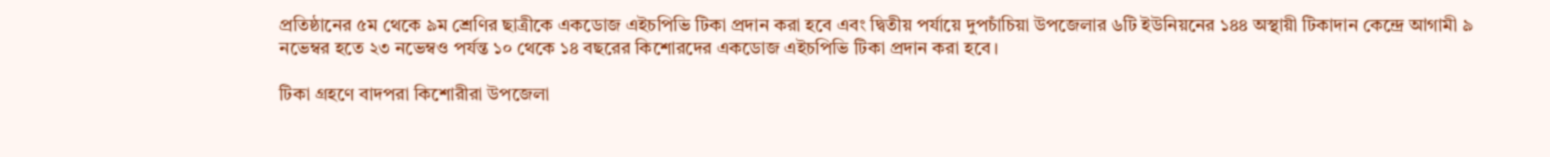প্রতিষ্ঠানের ৫ম থেকে ৯ম শ্রেণির ছাত্রীকে একডোজ এইচপিভি টিকা প্রদান করা হবে এবং দ্বিতীয় পর্যায়ে দুপচাঁচিয়া উপজেলার ৬টি ইউনিয়নের ১৪৪ অস্থায়ী টিকাদান কেন্দ্রে আগামী ৯ নভেম্বর হতে ২৩ নভেম্বও পর্যন্ত ১০ থেকে ১৪ বছরের কিশোরদের একডোজ এইচপিভি টিকা প্রদান করা হবে।

টিকা গ্রহণে বাদপরা কিশোরীরা উপজেলা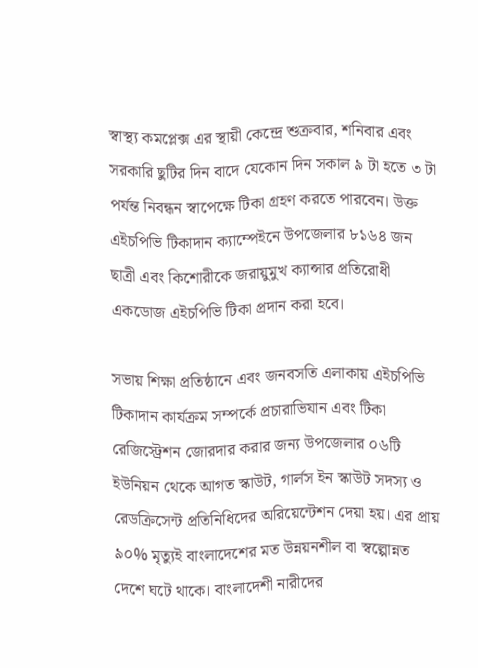স্বাস্থ্য কমপ্লেক্স এর স্থায়ী কেন্দ্রে শুক্রবার, শনিবার এবং সরকারি ছুটির দিন বাদে যেকোন দিন সকাল ৯ টা হতে ৩ টা পর্যন্ত নিবন্ধন স্বাপেক্ষে টিকা গ্রহণ করতে পারবেন। উক্ত এইচপিভি টিকাদান ক্যাম্পেইনে উপজেলার ৮১৬৪ জন ছাত্রী এবং কিশোরীকে জরায়ুমুখ ক্যান্সার প্রতিরোধী একডোজ এইচপিভি টিকা প্রদান করা হবে।

সভায় শিক্ষা প্রতিষ্ঠানে এবং জনবসতি এলাকায় এইচপিভি টিকাদান কার্যক্রম সম্পর্কে প্রচারাভিযান এবং টিকা রেজিস্ট্রেশন জোরদার করার জন্য উপজেলার ০৬টি ইউনিয়ন থেকে আগত স্কাউট, গার্লস ইন স্কাউট সদস্য ও রেডক্রিসেন্ট প্রতিনিধিদের অরিয়েন্টেশন দেয়া হয়। এর প্রায় ৯০% মৃত্যুই বাংলাদেশের মত উন্নয়নশীল বা স্বল্পোন্নত দেশে ঘটে থাকে। বাংলাদেশী নারীদের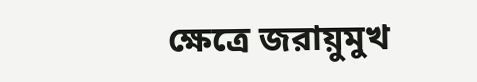ক্ষেত্রে জরায়ুমুখ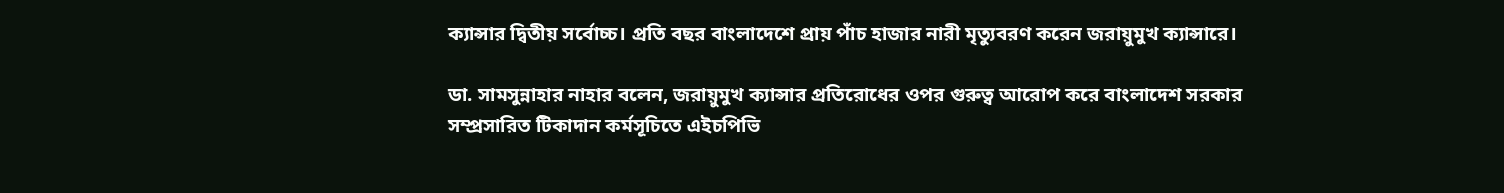ক্যান্সার দ্বিতীয় সর্বোচ্চ। প্রতি বছর বাংলাদেশে প্রায় পাঁচ হাজার নারী মৃত্যুবরণ করেন জরায়ুমুখ ক্যান্সারে।

ডা. সামসুন্নাহার নাহার বলেন, জরায়ুমুখ ক্যান্সার প্রতিরোধের ওপর গুরুত্ব আরোপ করে বাংলাদেশ সরকার সম্প্রসারিত টিকাদান কর্মসূচিতে এইচপিভি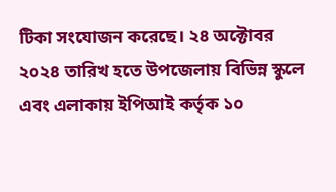টিকা সংযোজন করেছে। ২৪ অক্টোবর ২০২৪ তারিখ হতে উপজেলায় বিভিন্ন স্কুলে এবং এলাকায় ইপিআই কর্তৃক ১০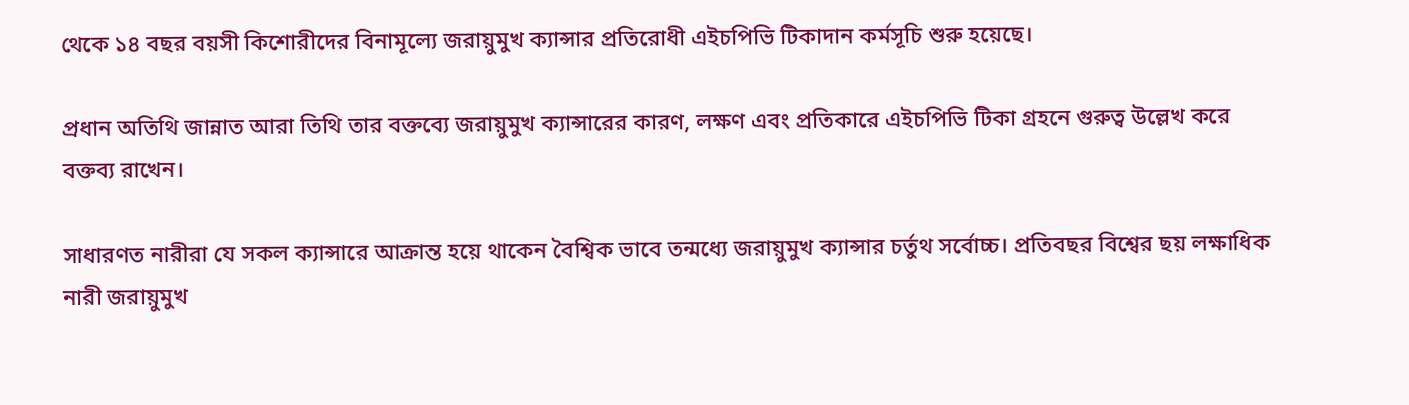থেকে ১৪ বছর বয়সী কিশোরীদের বিনামূল্যে জরায়ুমুখ ক্যান্সার প্রতিরোধী এইচপিভি টিকাদান কর্মসূচি শুরু হয়েছে।

প্রধান অতিথি জান্নাত আরা তিথি তার বক্তব্যে জরায়ুমুখ ক্যান্সারের কারণ, লক্ষণ এবং প্রতিকারে এইচপিভি টিকা গ্রহনে গুরুত্ব উল্লেখ করে বক্তব্য রাখেন।

সাধারণত নারীরা যে সকল ক্যান্সারে আক্রান্ত হয়ে থাকেন বৈশ্বিক ভাবে তন্মধ্যে জরায়ুমুখ ক্যান্সার চর্তুথ সর্বোচ্চ। প্রতিবছর বিশ্বের ছয় লক্ষাধিক নারী জরায়ুমুখ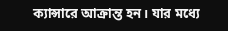ক্যান্সারে আক্রান্ত হন। যার মধ্যে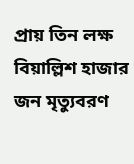প্রায় তিন লক্ষ বিয়াল্লিশ হাজার জন মৃত্যুবরণ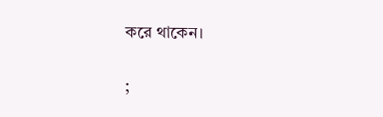করে থাকেন।

;